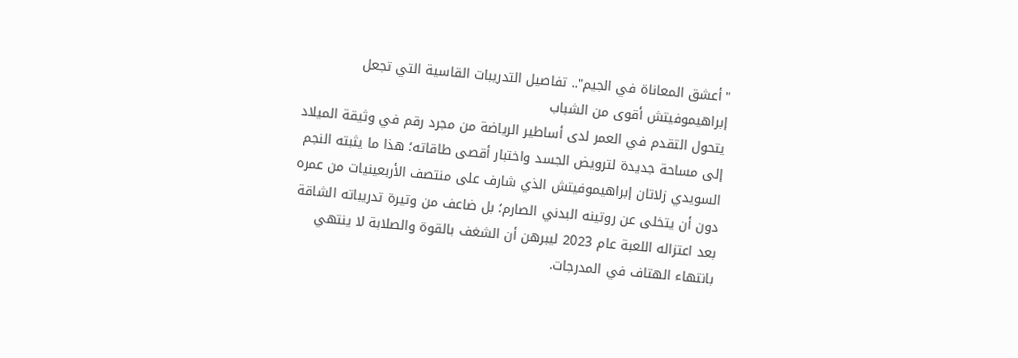"أعشق المعاناة في الجيم".. تفاصيل التدريبات القاسية التي تجعل إبراهيموفيتش أقوى من الشباب
يتحول التقدم في العمر لدى أساطير الرياضة من مجرد رقم في وثيقة الميلاد إلى مساحة جديدة لترويض الجسد واختبار أقصى طاقاته؛ هذا ما يثبته النجم السويدي زلاتان إبراهيموفيتش الذي شارف على منتصف الأربعينيات من عمره دون أن يتخلى عن روتينه البدني الصارم؛ بل ضاعف من وتيرة تدريباته الشاقة بعد اعتزاله اللعبة عام 2023 ليبرهن أن الشغف بالقوة والصلابة لا ينتهي بانتهاء الهتاف في المدرجات.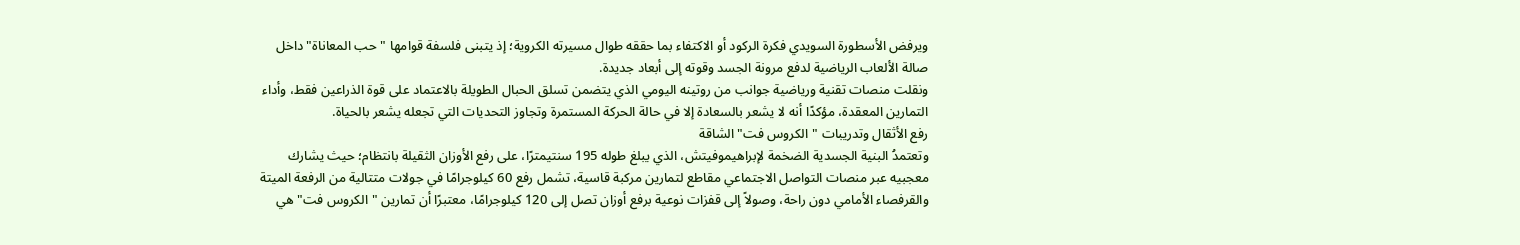ويرفض الأسطورة السويدي فكرة الركود أو الاكتفاء بما حققه طوال مسيرته الكروية؛ إذ يتبنى فلسفة قوامها "حب المعاناة" داخل صالة الألعاب الرياضية لدفع مرونة الجسد وقوته إلى أبعاد جديدة.
ونقلت منصات تقنية ورياضية جوانب من روتينه اليومي الذي يتضمن تسلق الحبال الطويلة بالاعتماد على قوة الذراعين فقط، وأداء التمارين المعقدة، مؤكدًا أنه لا يشعر بالسعادة إلا في حالة الحركة المستمرة وتجاوز التحديات التي تجعله يشعر بالحياة.
رفع الأثقال وتدريبات "الكروس فت" الشاقة
وتعتمدُ البنية الجسدية الضخمة لإبراهيموفيتش، الذي يبلغ طوله 195 سنتيمترًا، على رفع الأوزان الثقيلة بانتظام؛ حيث يشارك معجبيه عبر منصات التواصل الاجتماعي مقاطع لتمارين مركبة قاسية، تشمل رفع 60 كيلوجرامًا في جولات متتالية من الرفعة الميتة والقرفصاء الأمامي دون راحة، وصولاً إلى قفزات نوعية برفع أوزان تصل إلى 120 كيلوجرامًا، معتبرًا أن تمارين "الكروس فت" هي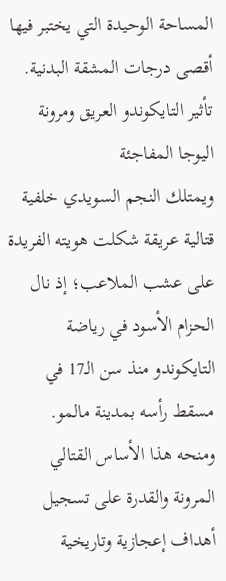المساحة الوحيدة التي يختبر فيها أقصى درجات المشقة البدنية.
تأثير التايكوندو العريق ومرونة اليوجا المفاجئة
ويمتلك النجم السويدي خلفية قتالية عريقة شكلت هويته الفريدة على عشب الملاعب؛ إذ نال الحزام الأسود في رياضة التايكوندو منذ سن الـ17 في مسقط رأسه بمدينة مالمو.
ومنحه هذا الأساس القتالي المرونة والقدرة على تسجيل أهداف إعجازية وتاريخية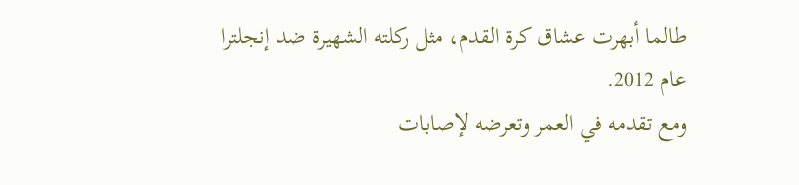طالما أبهرت عشاق كرة القدم، مثل ركلته الشهيرة ضد إنجلترا عام 2012.
ومع تقدمه في العمر وتعرضه لإصابات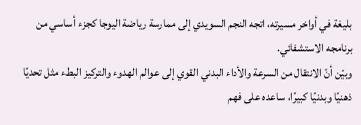بليغة في أواخر مسيرته، اتجه النجم السويدي إلى ممارسة رياضة اليوجا كجزء أساسي من برنامجه الاستشفائي.
وبيّن أنّ الانتقال من السرعة والأداء البدني القوي إلى عوالم الهدوء والتركيز البطء مثل تحديًا ذهنيًا وبدنيًا كبيرًا، ساعده على فهم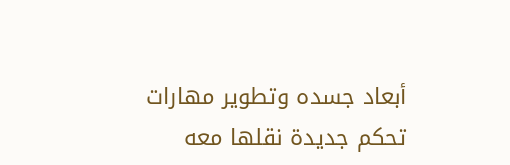أبعاد جسده وتطوير مهارات تحكم جديدة نقلها معه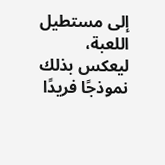إلى مستطيل اللعبة، ليعكس بذلك نموذجًا فريدًا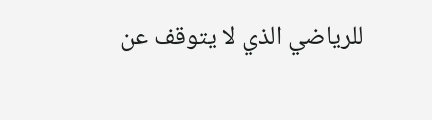للرياضي الذي لا يتوقف عن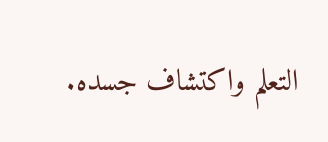التعلم واكتشاف جسده.